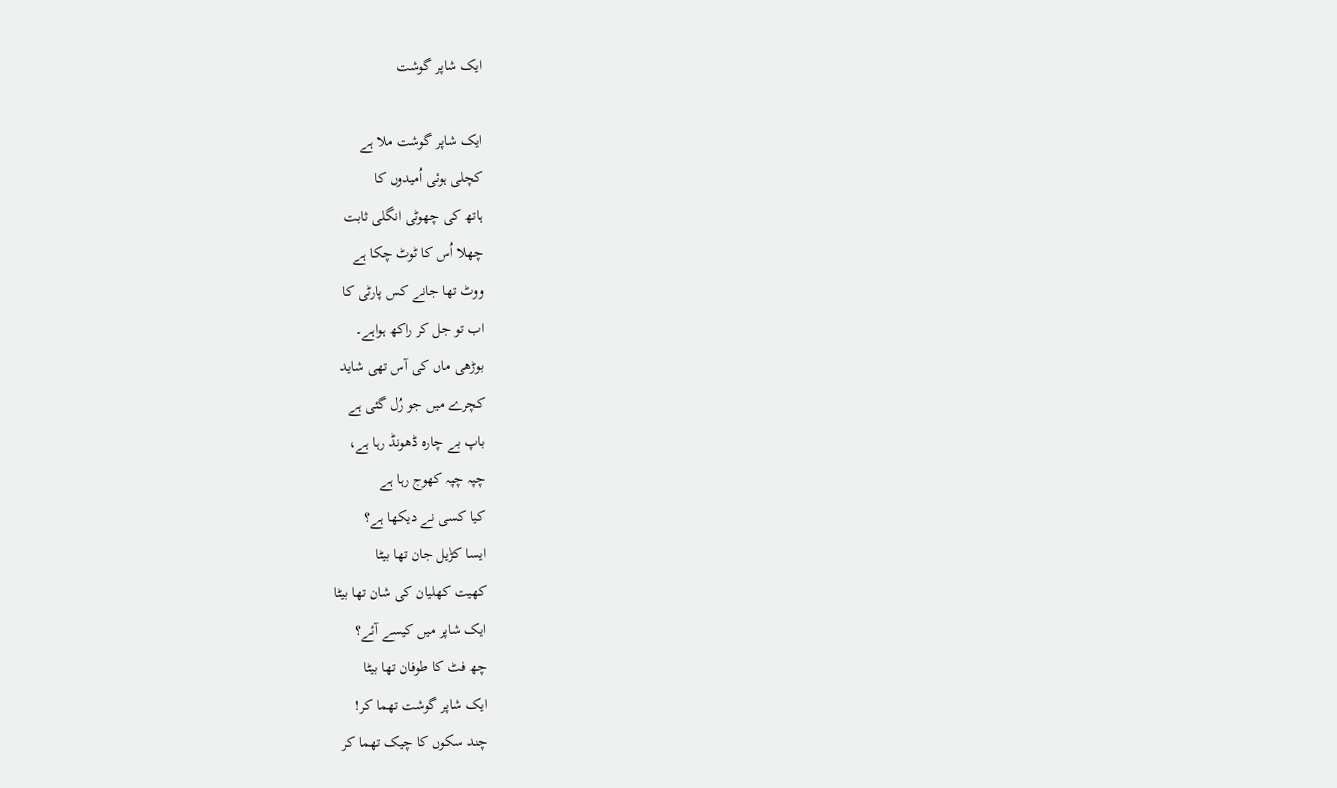ایک شاپر گوشت

ایک شاپر گوشت ملا ہے
کچلی ہوئی اُمیدوں کا
ہاتھ کی چھوٹی انگلی ثابت
چھلا اُس کا ٹوٹ چکا ہے
ووٹ تھا جانے کس پارٹی کا
اب تو جل کر راکھ ہواہے۔
بوڑھی ماں کی آس تھی شاید
کچرے میں جو رُل گئی ہے
باپ بے چارہ ڈھونڈ رہا ہے،
چپہ چپہ کھوج رہا ہے
کیا کسی نے دیکھا ہے؟
ایسا کڑٰیل جان تھا بیٹا
کھیت کھلیان کی شان تھا بیٹا
ایک شاپر میں کیسے آئے؟
چھ فٹ کا طوفان تھا بیٹا
ایک شاپر گوشت تھما کر!
چند سکوں کا چیک تھما کر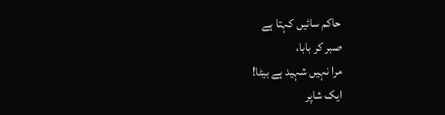حاکم سائیں کہتا ہے
صبر کر بابا،
مرا نہیں شہید ہے بیٹا!
ایک شاپر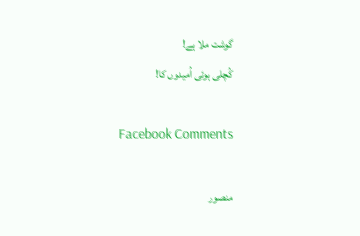گوشت ملا ہے!
کُچلی ہوئی اُمیدوں کا!

Facebook Comments

منصور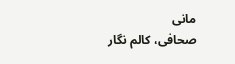مانی
صحافی، کالم نگار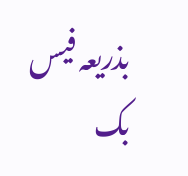بذریعہ فیس بک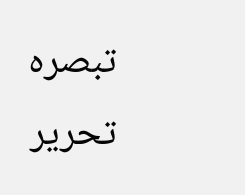تبصرہ تحریر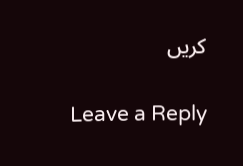کریں

Leave a Reply